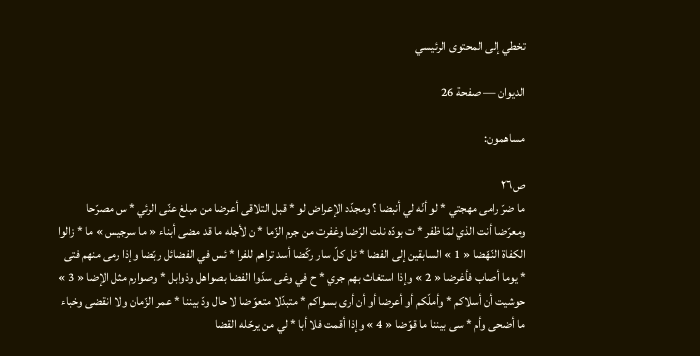تخطي إلى المحتوى الرئيسي

الديوان — صفحة 26

مساهمون:

ص٢٦
ما ضرّ رامى مهجتي * لو أنّه لي أنبضا ؟ ومجدّد الإعراض لو * قبل التلاقى أعرضا من مبلغ عنّى الرئي * س مصرّحا ومعرّضا أنت الذي لمّا ظفر * ت بودّه نلت الرّضا وغفرت من جرم الزّما * ن لأجله ما قد مضى أبناء « ما سرجيس » ما * زالوا الكفاة النّهّضا « 1 » السابقين إلى الفضا * ئل كلّ سار ركّضا أسد تراهم للفرا * ئس في الفضائل ربّضا وإذا رمى منهم فتى * يوما أصاب فأغرضا « 2 » وإذا استغاث بهم جري * ح في وغى سدّوا الفضا بصواهل وذوابل * وصوارم مثل الإضا « 3 » حوشيت أن أسلاكم * وأملّكم أو أعرضا أو أن أرى بسواكم * متبدّلا متعوّضا لا حال ودّ بيننا * عمر الزّمان ولا انقضى وخباء ما أضحى وأم * سى بيننا ما قوّضا « 4 » وإذا أقمت فلا أبا * لي من يرحّله القضا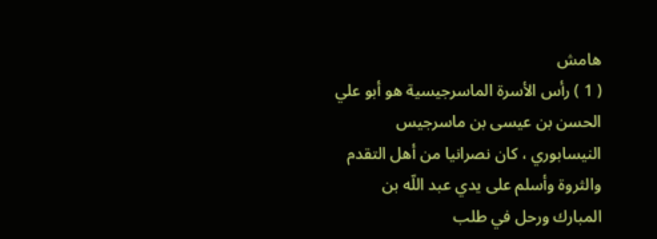هامش
( 1 ) رأس الأسرة الماسرجيسية هو أبو علي الحسن بن عيسى بن ماسرجيس النيسابوري ، كان نصرانيا من أهل التقدم والثروة وأسلم على يدي عبد اللّه بن المبارك ورحل في طلب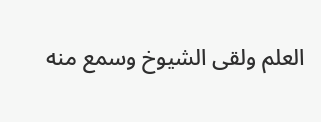العلم ولقى الشيوخ وسمع منه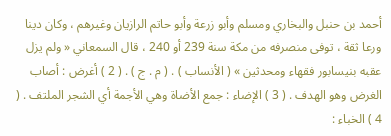أحمد بن حنبل والبخاري ومسلم وأبو زرعة وأبو حاتم الرازيان وغيرهم ، وكان دينا ورعا ثقة ، توفى منصرفه من مكة سنة 239 أو 240 ، قال السمعاني « ولم يزل عقبه بنيسابور فقهاء ومحدثين » ( الأنساب ) . ( م . ج ) . ( 2 ) أغرض : أصاب الغرض وهو الهدف . ( 3 ) الإضاء : جمع الأضاة وهي الأجمة أي الشجر الملتف . ( 4 ) الخباء :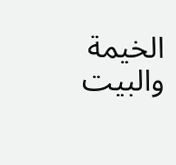الخيمة والبيت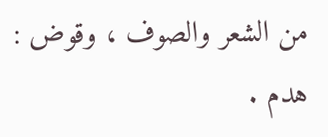من الشعر والصوف ، وقوض : هدم .